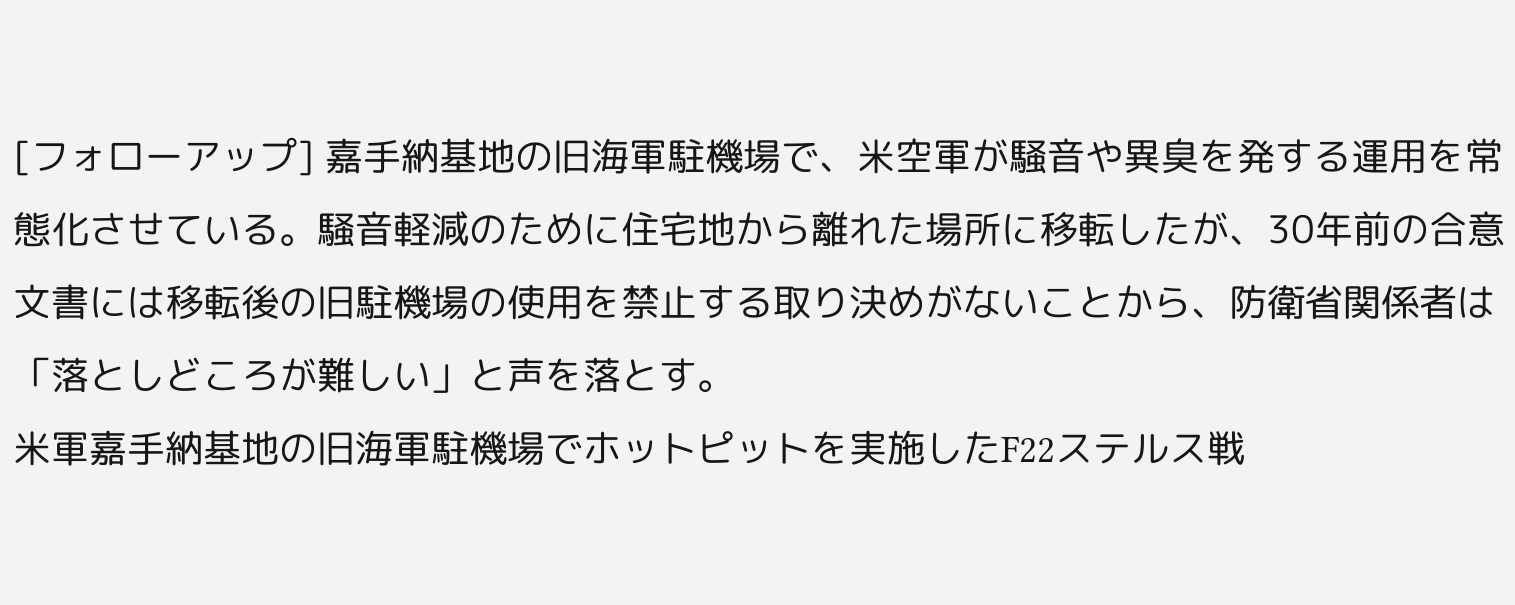[フォローアップ] 嘉手納基地の旧海軍駐機場で、米空軍が騒音や異臭を発する運用を常態化させている。騒音軽減のために住宅地から離れた場所に移転したが、30年前の合意文書には移転後の旧駐機場の使用を禁止する取り決めがないことから、防衛省関係者は「落としどころが難しい」と声を落とす。
米軍嘉手納基地の旧海軍駐機場でホットピットを実施したF22ステルス戦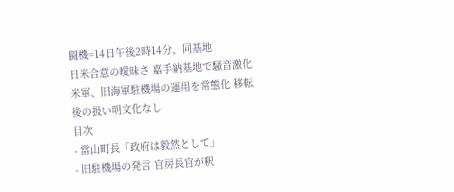闘機=14日午後2時14分、同基地
日米合意の曖昧さ 嘉手納基地で騒音激化 米軍、旧海軍駐機場の運用を常態化 移転後の扱い明文化なし
目次
- 當山町長「政府は毅然として」
- 旧駐機場の発言 官房長官が釈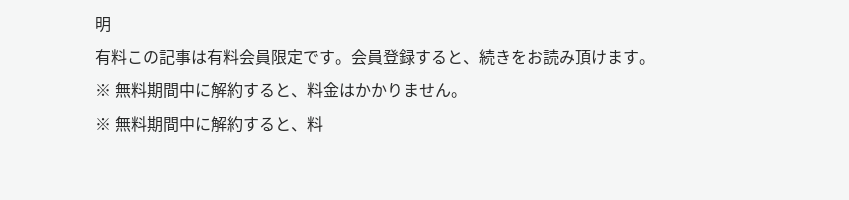明
有料この記事は有料会員限定です。会員登録すると、続きをお読み頂けます。
※ 無料期間中に解約すると、料金はかかりません。
※ 無料期間中に解約すると、料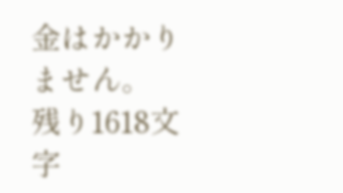金はかかりません。
残り1618文字